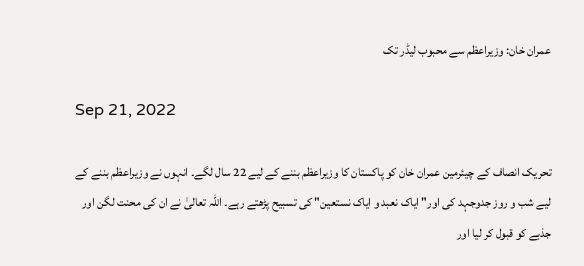عمران خان: وزیراعظم سے محبوب لیڈر تک

Sep 21, 2022

تحریک انصاف کے چیئرمین عمران خان کو پاکستان کا وزیراعظم بننے کے لیے 22 سال لگے۔ انہوں نے وزیراعظم بننے کے لیے شب و روز جدوجہد کی اور" ایاک نعبد و ایاک نستعین" کی تسبیح پڑھتے رہے۔ اللہ تعالیٰ نے ان کی محنت لگن اور جذبے کو قبول کر لیا اور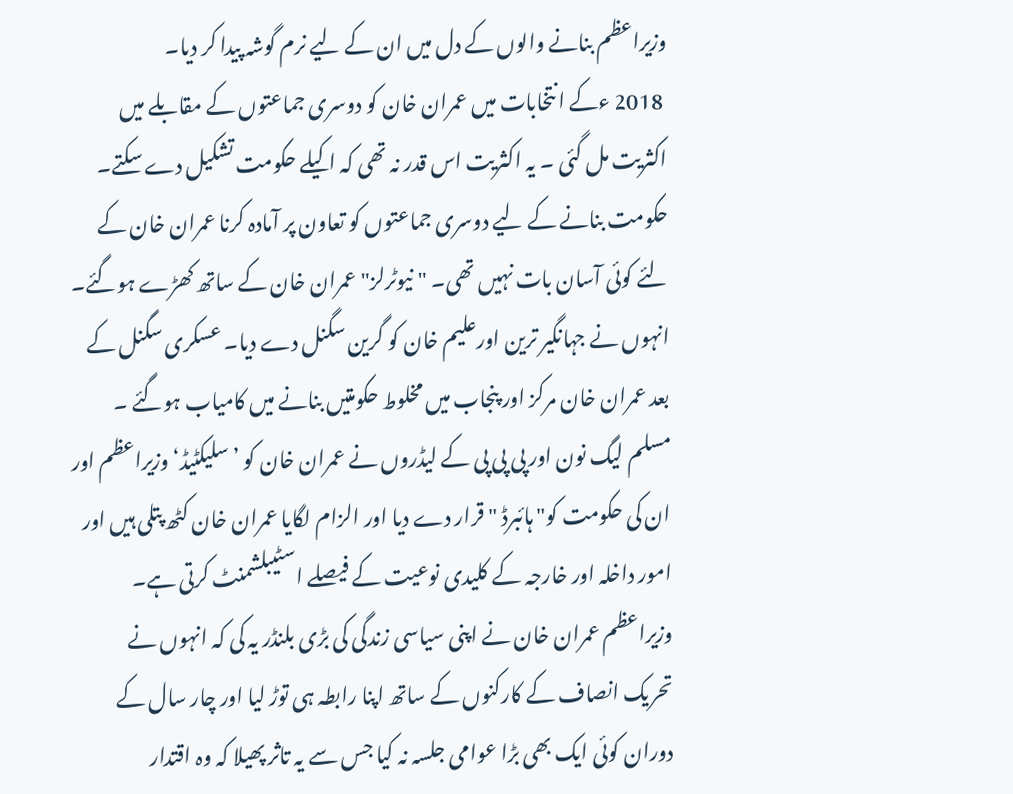وزیراعظم بنانے والوں کے دل میں ان کے لیے نرم گوشہ پیدا کر دیا۔
 2018 ءکے انتخابات میں عمران خان کو دوسری جماعتوں کے مقابلے میں اکثریت مل گئی ۔ یہ اکثریت اس قدر نہ تھی کہ اکیلے حکومت تشکیل دے سکتے۔ حکومت بنانے کے لیے دوسری جماعتوں کو تعاون پر آمادہ کرنا عمران خان کے لئے کوئی آسان بات نہیں تھی۔ "نیوٹرلز" عمران خان کے ساتھ کھڑے ہوگئے۔ انہوں نے جہانگیر ترین اورعلیم خان کو گرین سگنل دے دیا۔ عسکری سگنل کے بعد عمران خان مرکز اور پنجاب میں مخلوط حکومتیں بنانے میں کامیاب ہوگئے ۔ مسلم لیگ نون اور پی پی پی کے لیڈروں نے عمران خان کو ’سلیکٹیڈ‘ وزیراعظم اور ان کی حکومت کو" ہائبرڈ " قرار دے دیا اور الزام لگایا عمران خان کٹھ پتلی ہیں اور امور داخلہ اور خارجہ کے کلیدی نوعیت کے فیصلے اسٹیبلشمنٹ کرتی ہے۔ وزیراعظم عمران خان نے اپنی سیاسی زندگی کی بڑی بلنڈر یہ کی کہ انہوں نے تحریک انصاف کے کارکنوں کے ساتھ اپنا رابطہ ہی توڑ لیا اور چار سال کے دوران کوئی ایک بھی بڑا عوامی جلسہ نہ کیا جس سے یہ تاثر پھیلا کہ وہ اقتدار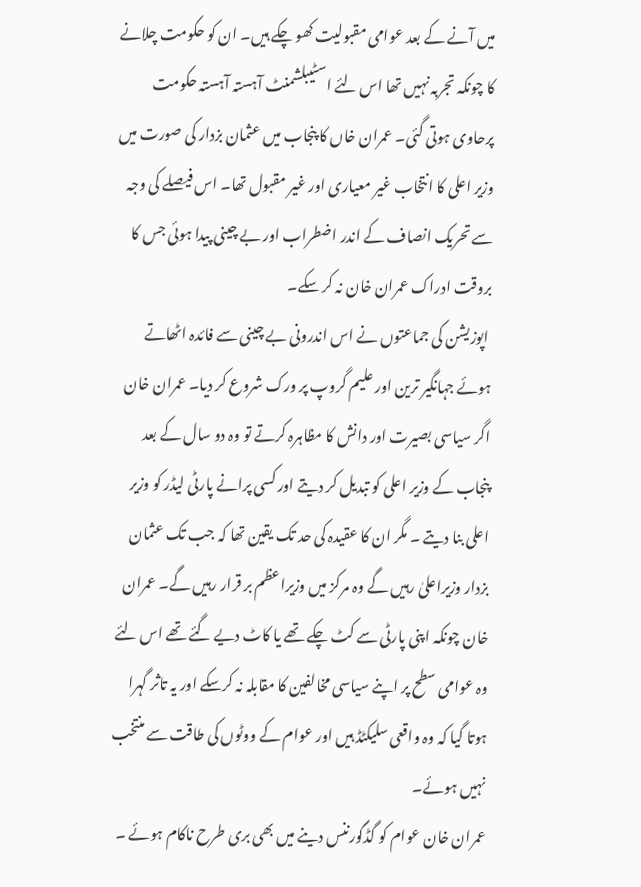میں آنے کے بعد عوامی مقبولیت کھو چکے ہیں۔ ان کو حکومت چلانے کا چونکہ تجربہ نہیں تھا اس لئے اسٹیبلشمنٹ آہستہ آہستہ حکومت پرحاوی ہوتی گئی۔ عمران خاں کا پنجاب میں عثمان بزدار کی صورت میں وزیر اعلی کا انتخاب غیر معیاری اور غیر مقبول تھا۔ اس فیصلے کی وجہ سے تحریک انصاف کے اندر اضطراب اور بے چینی پیدا ہوئی جس کا بروقت ادراک عمران خان نہ کر سکے۔
 اپوزیشن کی جماعتوں نے اس اندرونی بے چینی سے فائدہ اٹھاتے ہوئے جہانگیر ترین اور علیم گروپ پر ورک شروع کر دیا۔ عمران خان اگر سیاسی بصیرت اور دانش کا مظاہرہ کرتے تو وہ دو سال کے بعد پنجاب کے وزیر اعلی کو تبدیل کر دیتے اور کسی پرانے پارٹی لیڈر کو وزیر اعلی بنا دیتے ۔ مگر ان کا عقیدہ کی حد تک یقین تھا کہ جب تک عثمان بزدار وزیراعلیٰ رہیں گے وہ مرکز میں وزیراعظم بر قرار رہیں گے۔ عمران خان چونکہ اپنی پارٹی سے کٹ چکے تھے یا کاٹ دیے گئے تھے اس لئے وہ عوامی سطح پر اپنے سیاسی مخالفین کا مقابلہ نہ کرسکے اور یہ تاثر گہرا ہوتا گیا کہ وہ واقعی سلیکٹڈ ہیں اور عوام کے ووٹوں کی طاقت سے منتخب نہیں ہوئے۔
عمران خان عوام کو گڈگورننس دینے میں بھی بری طرح ناکام ہوئے ۔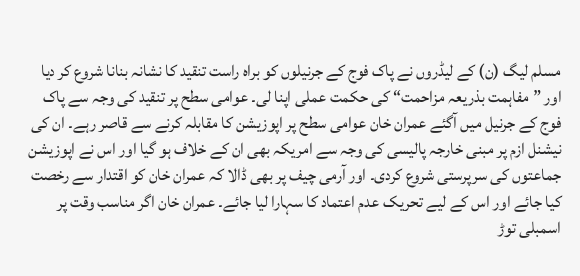مسلم لیگ (ن) کے لیڈروں نے پاک فوج کے جرنیلوں کو براہ راست تنقید کا نشانہ بنانا شروع کر دیا اور ”مفاہمت بذریعہ مزاحمت“ کی حکمت عملی اپنا لی۔ عوامی سطح پر تنقید کی وجہ سے پاک فوج کے جرنیل میں آگئے عمران خان عوامی سطح پر اپوزیشن کا مقابلہ کرنے سے قاصر رہے۔ ان کی نیشنل ازم پر مبنی خارجہ پالیسی کی وجہ سے امریکہ بھی ان کے خلاف ہو گیا اور اس نے اپوزیشن جماعتوں کی سرپرستی شروع کردی۔ اور آرمی چیف پر بھی ڈالا کہ عمران خان کو اقتدار سے رخصت کیا جائے اور اس کے لیے تحریک عدم اعتماد کا سہارا لیا جائے۔ عمران خان اگر مناسب وقت پر اسمبلی توڑ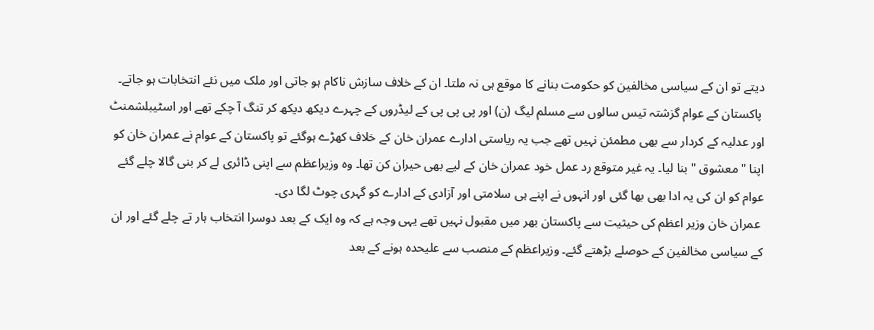دیتے تو ان کے سیاسی مخالفین کو حکومت بنانے کا موقع ہی نہ ملتا۔ ان کے خلاف سازش ناکام ہو جاتی اور ملک میں نئے انتخابات ہو جاتے۔
 پاکستان کے عوام گزشتہ تیس سالوں سے مسلم لیگ (ن) اور پی پی پی کے لیڈروں کے چہرے دیکھ دیکھ کر تنگ آ چکے تھے اور اسٹیبلشمنٹ اور عدلیہ کے کردار سے بھی مطمئن نہیں تھے جب یہ ریاستی ادارے عمران خان کے خلاف کھڑے ہوگئے تو پاکستان کے عوام نے عمران خان کو اپنا "معشوق " بنا لیا۔ یہ غیر متوقع رد عمل خود عمران خان کے لیے بھی حیران کن تھا۔ وہ وزیراعظم سے اپنی ڈائری لے کر بنی گالا چلے گئے عوام کو ان کی یہ ادا بھی بھا گئی اور انہوں نے اپنے ہی سلامتی اور آزادی کے ادارے کو گہری چوٹ لگا دی۔
 عمران خان وزیر اعظم کی حیثیت سے پاکستان بھر میں مقبول نہیں تھے یہی وجہ ہے کہ وہ ایک کے بعد دوسرا انتخاب ہار تے چلے گئے اور ان کے سیاسی مخالفین کے حوصلے بڑھتے گئے۔ وزیراعظم کے منصب سے علیحدہ ہونے کے بعد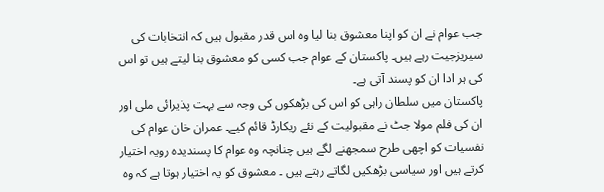جب عوام نے ان کو اپنا معشوق بنا لیا وہ اس قدر مقبول ہیں کہ انتخابات کی سیریزجیت رہے ہیں۔ پاکستان کے عوام جب کسی کو معشوق بنا لیتے ہیں تو اس کی ہر ادا ان کو پسند آتی ہے۔
پاکستان میں سلطان راہی کو اس کی بڑھکوں کی وجہ سے بہت پذیرائی ملی اور ان کی فلم مولا جٹ نے مقبولیت کے نئے ریکارڈ قائم کیے۔ عمران خان عوام کی نفسیات کو اچھی طرح سمجھنے لگے ہیں چنانچہ وہ عوام کا پسندیدہ رویہ اختیار کرتے ہیں اور سیاسی بڑھکیں لگاتے رہتے ہیں ۔ معشوق کو یہ اختیار ہوتا ہے کہ وہ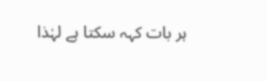ہر بات کہہ سکتا ہے لہٰذا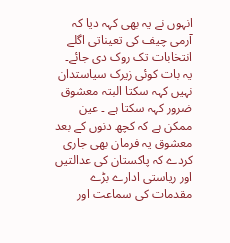انہوں نے یہ بھی کہہ دیا کہ آرمی چیف کی تعیناتی اگلے انتخابات تک روک دی جائے۔ یہ بات کوئی زیرک سیاستدان نہیں کہہ سکتا البتہ معشوق ضرور کہہ سکتا ہے ۔ عین ممکن ہے کہ کچھ دنوں کے بعد معشوق یہ فرمان بھی جاری کردے کہ پاکستان کی عدالتیں اور ریاستی ادارے بڑے مقدمات کی سماعت اور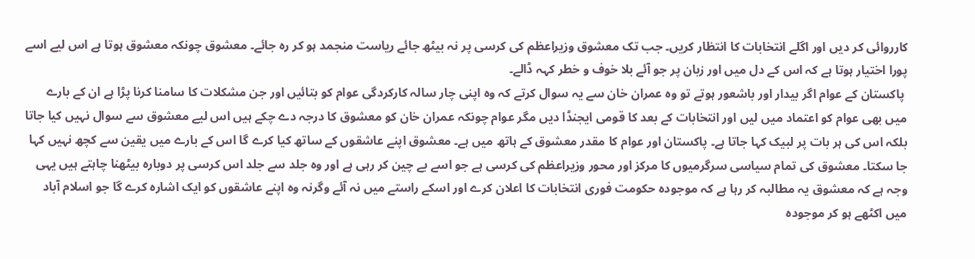کارروائی کر دیں اور اگلے انتخابات کا انتظار کریں۔ جب تک معشوق وزیراعظم کی کرسی پر نہ بیٹھ جائے ریاست منجمد ہو کر رہ جائے۔ معشوق چونکہ معشوق ہوتا ہے اس لیے اسے پورا اختیار ہوتا ہے کہ اس کے دل میں اور زبان پر جو آئے بلا خوف و خطر کہہ ڈالے۔
 پاکستان کے عوام اگر بیدار اور باشعور ہوتے تو وہ عمران خان سے یہ سوال کرتے کہ وہ اپنی چار سالہ کارکردگی عوام کو بتائیں اور جن مشکلات کا سامنا کرنا پڑا ہے ان کے بارے میں بھی عوام کو اعتماد میں لیں اور انتخابات کے بعد کا قومی ایجنڈا دیں مگر عوام چونکہ عمران خان کو معشوق کا درجہ دے چکے ہیں اس لیے معشوق سے سوال نہیں کیا جاتا بلکہ اس کی ہر بات پر لبیک کہا جاتا ہے۔ پاکستان اور عوام کا مقدر معشوق کے ہاتھ میں ہے۔ معشوق اپنے عاشقوں کے ساتھ کیا کرے گا اس کے بارے میں یقین سے کچھ نہیں کہا جا سکتا۔ معشوق کی تمام سیاسی سرگرمیوں کا مرکز اور محور وزیراعظم کی کرسی ہے جو اسے بے چین کر رہی ہے اور وہ جلد سے جلد اس کرسی پر دوبارہ بیٹھنا چاہتے ہیں یہی وجہ ہے کہ معشوق یہ مطالبہ کر رہا ہے کہ موجودہ حکومت فوری انتخابات کا اعلان کرے اور اسکے راستے میں نہ آئے وگرنہ وہ اپنے عاشقوں کو ایک اشارہ کرے گا جو اسلام آباد میں اکٹھے ہو کر موجودہ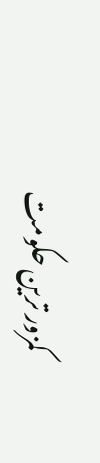کمزور ترین حکومت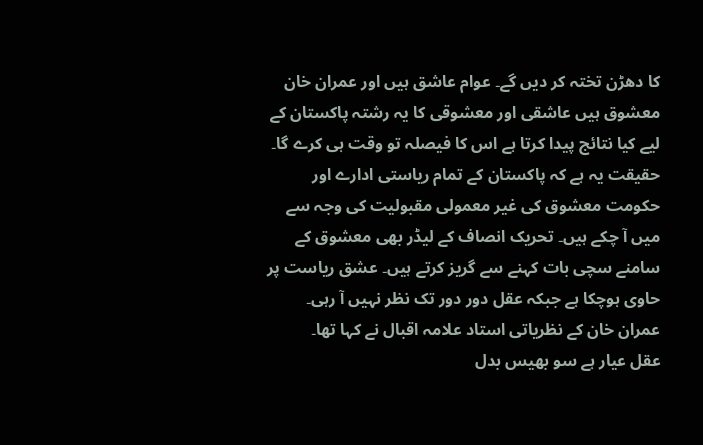کا دھڑن تختہ کر دیں گے۔ عوام عاشق ہیں اور عمران خان معشوق ہیں عاشقی اور معشوقی کا یہ رشتہ پاکستان کے لیے کیا نتائج پیدا کرتا ہے اس کا فیصلہ تو وقت ہی کرے گا۔ حقیقت یہ ہے کہ پاکستان کے تمام ریاستی ادارے اور حکومت معشوق کی غیر معمولی مقبولیت کی وجہ سے میں آ چکے ہیں۔ تحریک انصاف کے لیڈر بھی معشوق کے سامنے سچی بات کہنے سے گریز کرتے ہیں۔ عشق ریاست پر حاوی ہوچکا ہے جبکہ عقل دور دور تک نظر نہیں آ رہی۔ عمران خان کے نظریاتی استاد علامہ اقبال نے کہا تھا۔
عقل عیار ہے سو بھیس بدل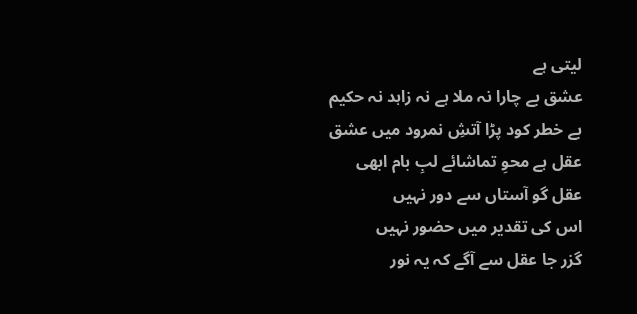لیتی ہے
عشق بے چارا نہ ملا ہے نہ زاہد نہ حکیم
بے خطر کود پڑا آتشِ نمرود میں عشق
عقل ہے محوِ تماشائے لبِ بام ابھی
عقل گو آستاں سے دور نہیں
اس کی تقدیر میں حضور نہیں
گزر جا عقل سے آگے کہ یہ نور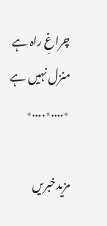چراغِ راہ ہے منزل نہیں ہے
٭....٭....٭

مزیدخبریں